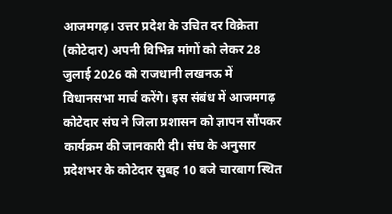आजमगढ़। उत्तर प्रदेश के उचित दर विक्रेता (कोटेदार) अपनी विभिन्न मांगों को लेकर 28 जुलाई 2026 को राजधानी लखनऊ में विधानसभा मार्च करेंगे। इस संबंध में आजमगढ़ कोटेदार संघ ने जिला प्रशासन को ज्ञापन सौंपकर कार्यक्रम की जानकारी दी। संघ के अनुसार प्रदेशभर के कोटेदार सुबह 10 बजे चारबाग स्थित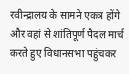रवीन्द्रालय के सामने एकत्र होंगे और वहां से शांतिपूर्ण पैदल मार्च करते हुए विधानसभा पहुंचकर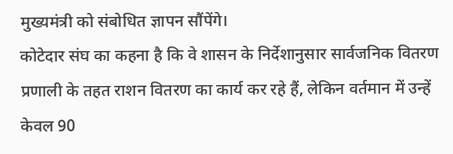मुख्यमंत्री को संबोधित ज्ञापन सौंपेंगे।
कोटेदार संघ का कहना है कि वे शासन के निर्देशानुसार सार्वजनिक वितरण प्रणाली के तहत राशन वितरण का कार्य कर रहे हैं, लेकिन वर्तमान में उन्हें केवल 90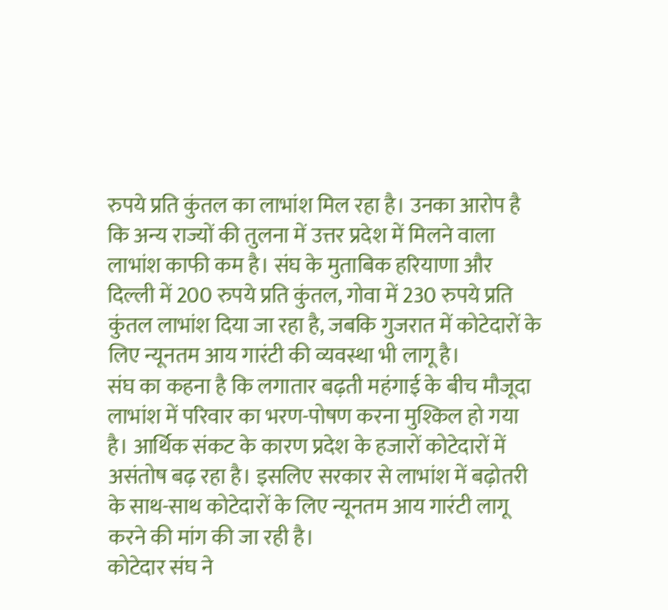रुपये प्रति कुंतल का लाभांश मिल रहा है। उनका आरोप है कि अन्य राज्यों की तुलना में उत्तर प्रदेश में मिलने वाला लाभांश काफी कम है। संघ के मुताबिक हरियाणा और दिल्ली में 200 रुपये प्रति कुंतल, गोवा में 230 रुपये प्रति कुंतल लाभांश दिया जा रहा है, जबकि गुजरात में कोटेदारों के लिए न्यूनतम आय गारंटी की व्यवस्था भी लागू है।
संघ का कहना है कि लगातार बढ़ती महंगाई के बीच मौजूदा लाभांश में परिवार का भरण-पोषण करना मुश्किल हो गया है। आर्थिक संकट के कारण प्रदेश के हजारों कोटेदारों में असंतोष बढ़ रहा है। इसलिए सरकार से लाभांश में बढ़ोतरी के साथ-साथ कोटेदारों के लिए न्यूनतम आय गारंटी लागू करने की मांग की जा रही है।
कोटेदार संघ ने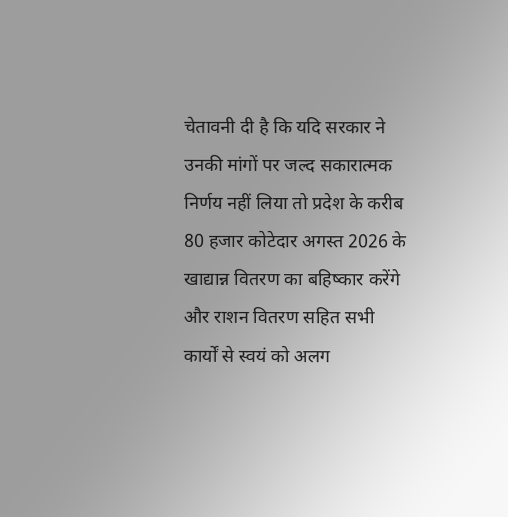चेतावनी दी है कि यदि सरकार ने उनकी मांगों पर जल्द सकारात्मक निर्णय नहीं लिया तो प्रदेश के करीब 80 हजार कोटेदार अगस्त 2026 के खाद्यान्न वितरण का बहिष्कार करेंगे और राशन वितरण सहित सभी कार्यों से स्वयं को अलग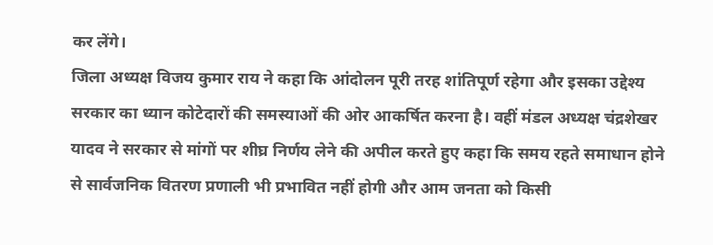कर लेंगे।
जिला अध्यक्ष विजय कुमार राय ने कहा कि आंदोलन पूरी तरह शांतिपूर्ण रहेगा और इसका उद्देश्य सरकार का ध्यान कोटेदारों की समस्याओं की ओर आकर्षित करना है। वहीं मंडल अध्यक्ष चंद्रशेखर यादव ने सरकार से मांगों पर शीघ्र निर्णय लेने की अपील करते हुए कहा कि समय रहते समाधान होने से सार्वजनिक वितरण प्रणाली भी प्रभावित नहीं होगी और आम जनता को किसी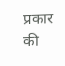प्रकार की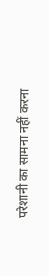परेशानी का सामना नहीं करना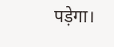पड़ेगा।